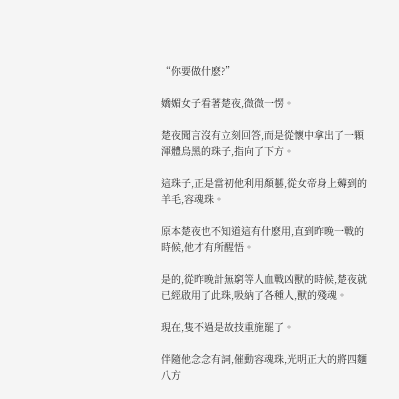“你要做什麽?”

嬌媚女子看著楚夜,微微一愣。

楚夜聞言沒有立刻回答,而是從懷中拿出了一顆渾體烏黑的珠子,指向了下方。

這珠子,正是當初他利用顏藝,從女帝身上薅到的羊毛,容魂珠。

原本楚夜也不知道這有什麽用,直到昨晚一戰的時候,他才有所醒悟。

是的,從昨晚計無窮等人血戰凶獸的時候,楚夜就已經啟用了此珠,吸納了各種人,獸的殘魂。

現在,隻不過是故技重施罷了。

伴隨他念念有詞,催動容魂珠,光明正大的將四麵八方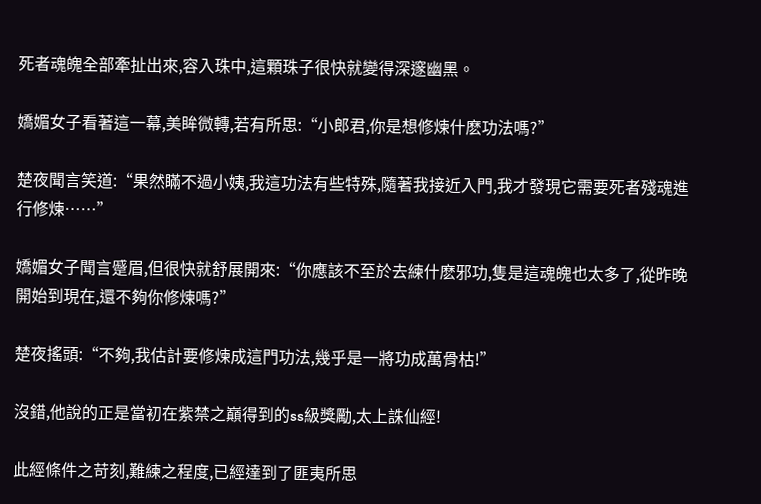死者魂魄全部牽扯出來,容入珠中,這顆珠子很快就變得深邃幽黑。

嬌媚女子看著這一幕,美眸微轉,若有所思:“小郎君,你是想修煉什麽功法嗎?”

楚夜聞言笑道:“果然瞞不過小姨,我這功法有些特殊,隨著我接近入門,我才發現它需要死者殘魂進行修煉……”

嬌媚女子聞言蹙眉,但很快就舒展開來:“你應該不至於去練什麽邪功,隻是這魂魄也太多了,從昨晚開始到現在,還不夠你修煉嗎?”

楚夜搖頭:“不夠,我估計要修煉成這門功法,幾乎是一將功成萬骨枯!”

沒錯,他說的正是當初在紫禁之巔得到的ss級獎勵,太上誅仙經!

此經條件之苛刻,難練之程度,已經達到了匪夷所思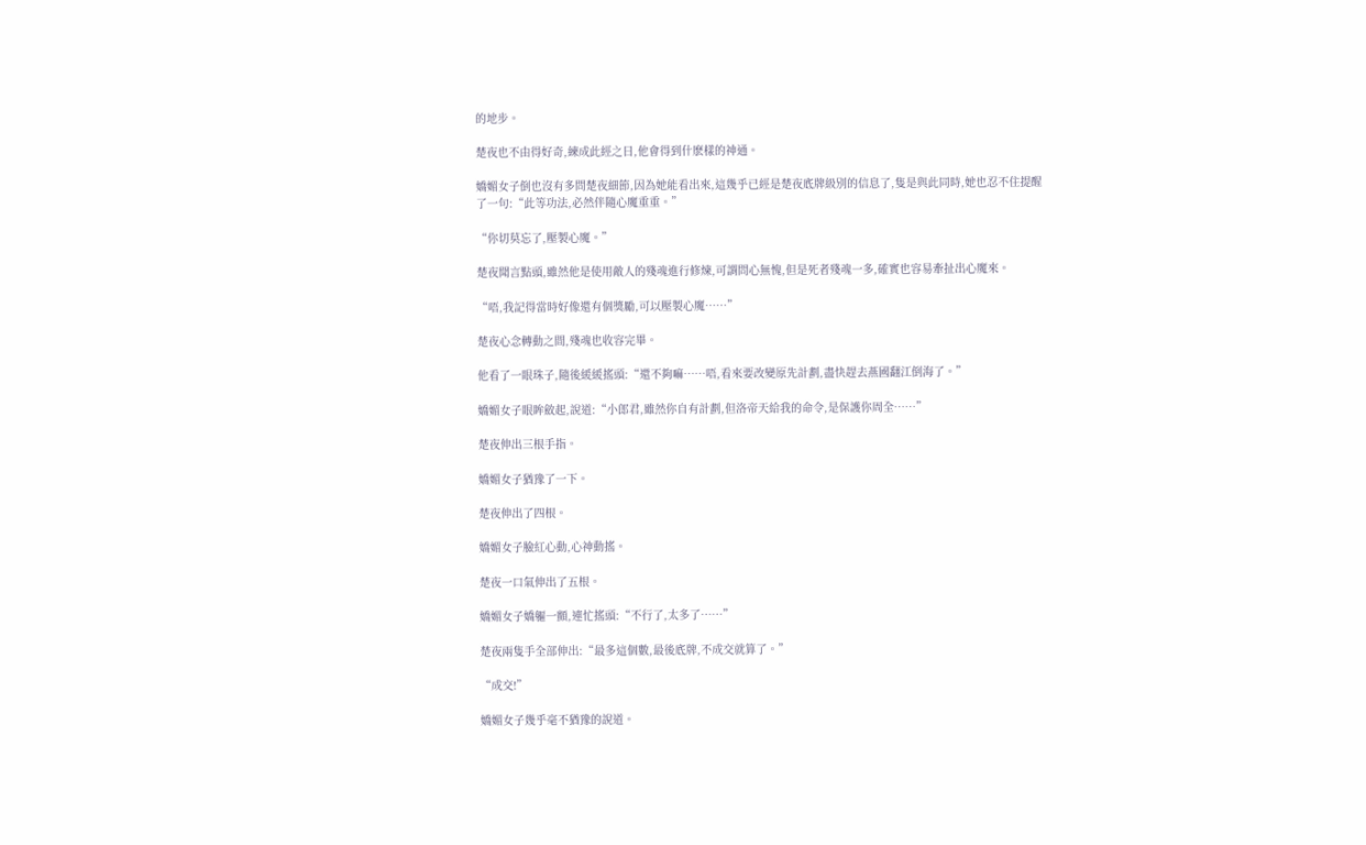的地步。

楚夜也不由得好奇,練成此經之日,他會得到什麽樣的神通。

嬌媚女子倒也沒有多問楚夜細節,因為她能看出來,這幾乎已經是楚夜底牌級別的信息了,隻是與此同時,她也忍不住提醒了一句:“此等功法,必然伴隨心魔重重。”

“你切莫忘了,壓製心魔。”

楚夜聞言點頭,雖然他是使用敵人的殘魂進行修煉,可謂問心無愧,但是死者殘魂一多,確實也容易牽扯出心魔來。

“唔,我記得當時好像還有個獎勵,可以壓製心魔……”

楚夜心念轉動之間,殘魂也收容完畢。

他看了一眼珠子,隨後緩緩搖頭:“還不夠嘛……唔,看來要改變原先計劃,盡快趕去燕國翻江倒海了。”

嬌媚女子眼眸斂起,說道:“小郎君,雖然你自有計劃,但洛帝天給我的命令,是保護你周全……”

楚夜伸出三根手指。

嬌媚女子猶豫了一下。

楚夜伸出了四根。

嬌媚女子臉紅心動,心神動搖。

楚夜一口氣伸出了五根。

嬌媚女子嬌軀一顫,連忙搖頭:“不行了,太多了……”

楚夜兩隻手全部伸出:“最多這個數,最後底牌,不成交就算了。”

“成交!”

嬌媚女子幾乎毫不猶豫的說道。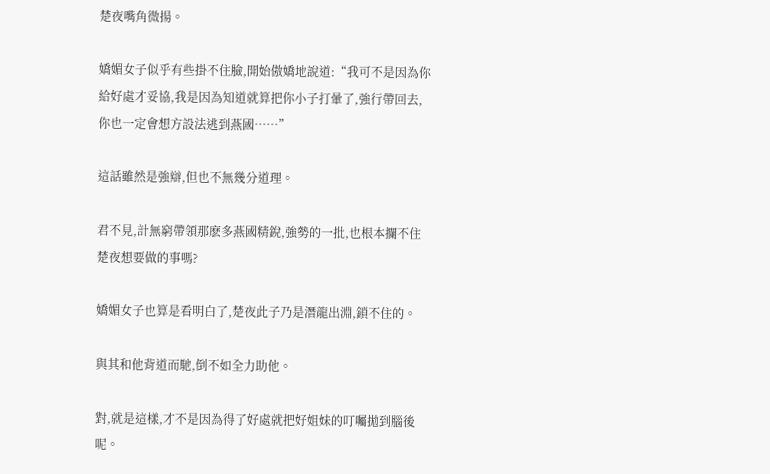楚夜嘴角微揚。

嬌媚女子似乎有些掛不住臉,開始傲嬌地說道:“我可不是因為你給好處才妥協,我是因為知道就算把你小子打暈了,強行帶回去,你也一定會想方設法逃到燕國……”

這話雖然是強辯,但也不無幾分道理。

君不見,計無窮帶領那麽多燕國精銳,強勢的一批,也根本攔不住楚夜想要做的事嗎?

嬌媚女子也算是看明白了,楚夜此子乃是潛龍出淵,鎖不住的。

與其和他背道而馳,倒不如全力助他。

對,就是這樣,才不是因為得了好處就把好姐妹的叮囑拋到腦後呢。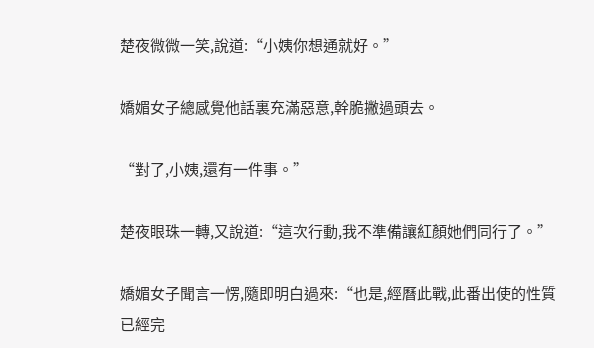楚夜微微一笑,說道:“小姨你想通就好。”

嬌媚女子總感覺他話裏充滿惡意,幹脆撇過頭去。

“對了,小姨,還有一件事。”

楚夜眼珠一轉,又說道:“這次行動,我不準備讓紅顏她們同行了。”

嬌媚女子聞言一愣,隨即明白過來:“也是,經曆此戰,此番出使的性質已經完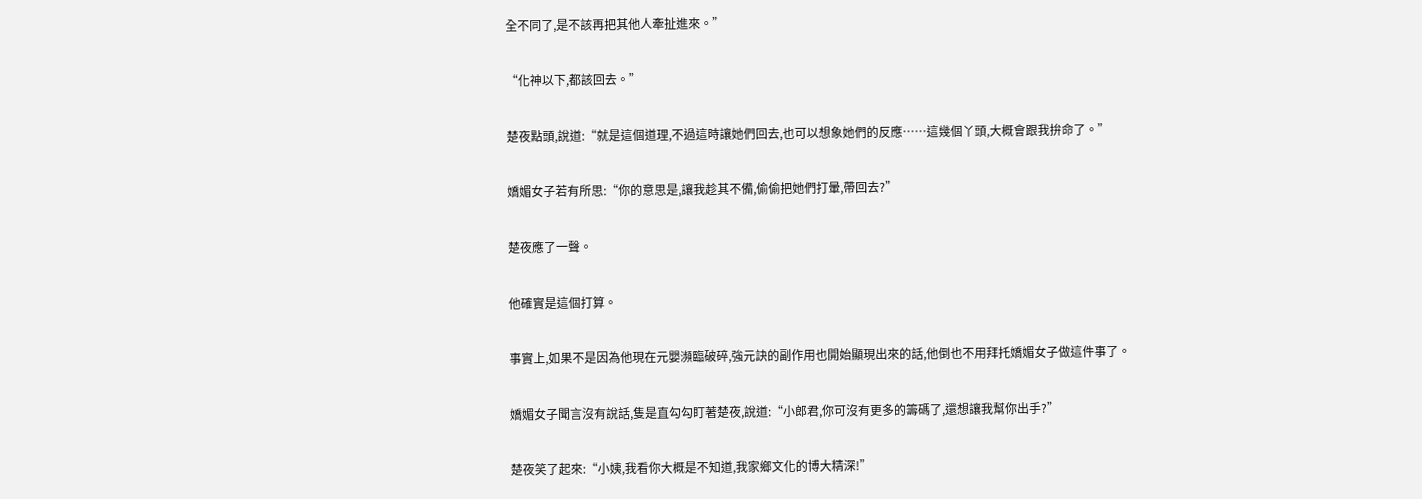全不同了,是不該再把其他人牽扯進來。”

“化神以下,都該回去。”

楚夜點頭,說道:“就是這個道理,不過這時讓她們回去,也可以想象她們的反應……這幾個丫頭,大概會跟我拚命了。”

嬌媚女子若有所思:“你的意思是,讓我趁其不備,偷偷把她們打暈,帶回去?”

楚夜應了一聲。

他確實是這個打算。

事實上,如果不是因為他現在元嬰瀕臨破碎,強元訣的副作用也開始顯現出來的話,他倒也不用拜托嬌媚女子做這件事了。

嬌媚女子聞言沒有說話,隻是直勾勾盯著楚夜,說道:“小郎君,你可沒有更多的籌碼了,還想讓我幫你出手?”

楚夜笑了起來:“小姨,我看你大概是不知道,我家鄉文化的博大精深!”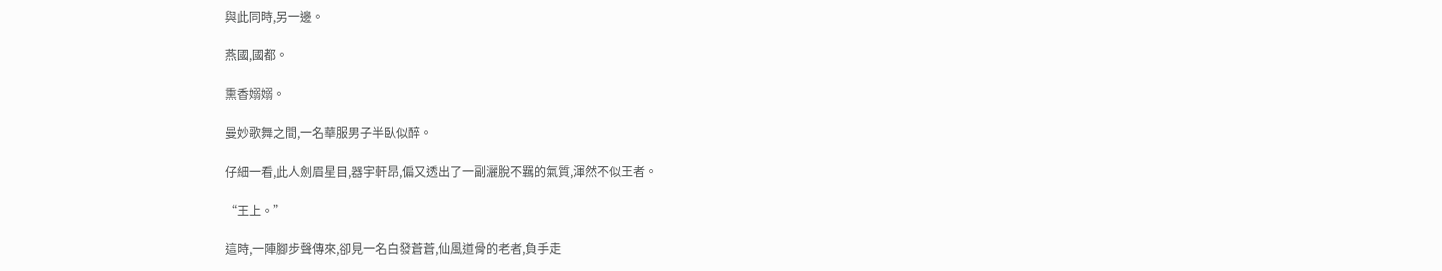與此同時,另一邊。

燕國,國都。

熏香嫋嫋。

曼妙歌舞之間,一名華服男子半臥似醉。

仔細一看,此人劍眉星目,器宇軒昂,偏又透出了一副灑脫不羈的氣質,渾然不似王者。

“王上。”

這時,一陣腳步聲傳來,卻見一名白發蒼蒼,仙風道骨的老者,負手走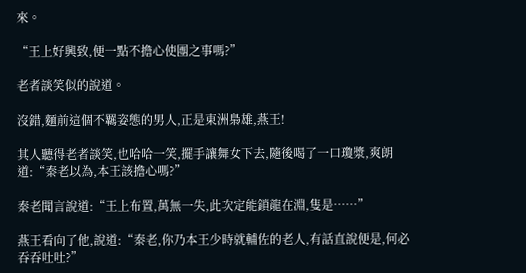來。

“王上好興致,便一點不擔心使團之事嗎?”

老者談笑似的說道。

沒錯,麵前這個不羈姿態的男人,正是東洲梟雄,燕王!

其人聽得老者談笑,也哈哈一笑,擺手讓舞女下去,隨後喝了一口瓊漿,爽朗道:“秦老以為,本王該擔心嗎?”

秦老聞言說道:“王上布置,萬無一失,此次定能鎖龍在淵,隻是……”

燕王看向了他,說道:“秦老,你乃本王少時就輔佐的老人,有話直說便是,何必吞吞吐吐?”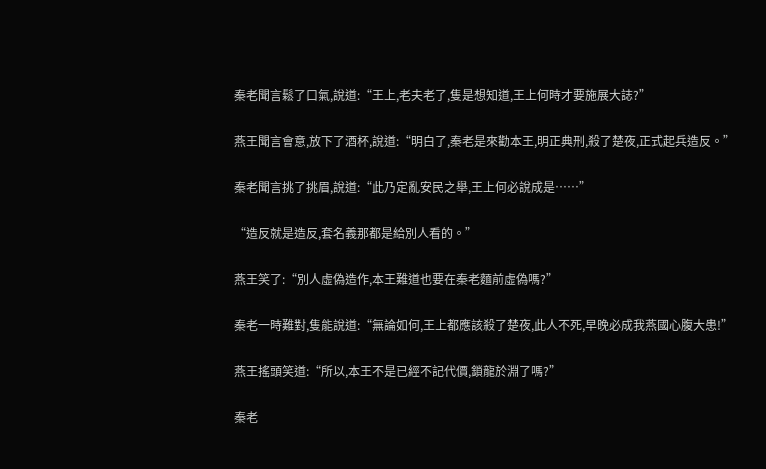秦老聞言鬆了口氣,說道:“王上,老夫老了,隻是想知道,王上何時才要施展大誌?”

燕王聞言會意,放下了酒杯,說道:“明白了,秦老是來勸本王,明正典刑,殺了楚夜,正式起兵造反。”

秦老聞言挑了挑眉,說道:“此乃定亂安民之舉,王上何必說成是……”

“造反就是造反,套名義那都是給別人看的。”

燕王笑了:“別人虛偽造作,本王難道也要在秦老麵前虛偽嗎?”

秦老一時難對,隻能說道:“無論如何,王上都應該殺了楚夜,此人不死,早晚必成我燕國心腹大患!”

燕王搖頭笑道:“所以,本王不是已經不記代價,鎖龍於淵了嗎?”

秦老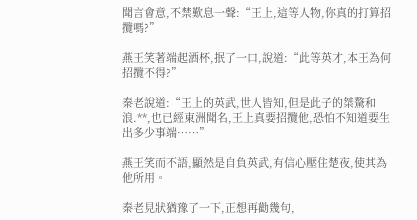聞言會意,不禁歎息一聲:“王上,這等人物,你真的打算招攬嗎?”

燕王笑著端起酒杯,抿了一口,說道:“此等英才,本王為何招攬不得?”

秦老說道:“王上的英武,世人皆知,但是此子的桀驁和浪.**,也已經東洲聞名,王上真要招攬他,恐怕不知道要生出多少事端……”

燕王笑而不語,顯然是自負英武,有信心壓住楚夜,使其為他所用。

秦老見狀猶豫了一下,正想再勸幾句,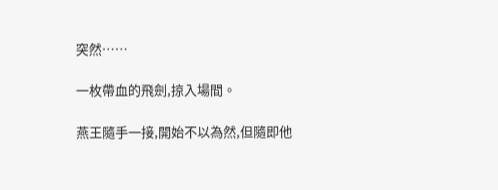突然……

一枚帶血的飛劍,掠入場間。

燕王隨手一接,開始不以為然,但隨即他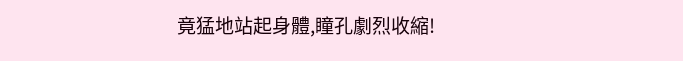竟猛地站起身體,瞳孔劇烈收縮!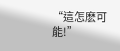“這怎麽可能!”